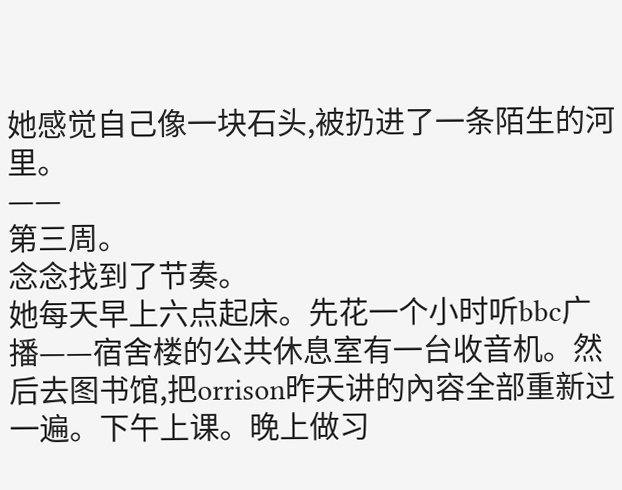她感觉自己像一块石头,被扔进了一条陌生的河里。
——
第三周。
念念找到了节奏。
她每天早上六点起床。先花一个小时听bbc广播——宿舍楼的公共休息室有一台收音机。然后去图书馆,把orrison昨天讲的內容全部重新过一遍。下午上课。晚上做习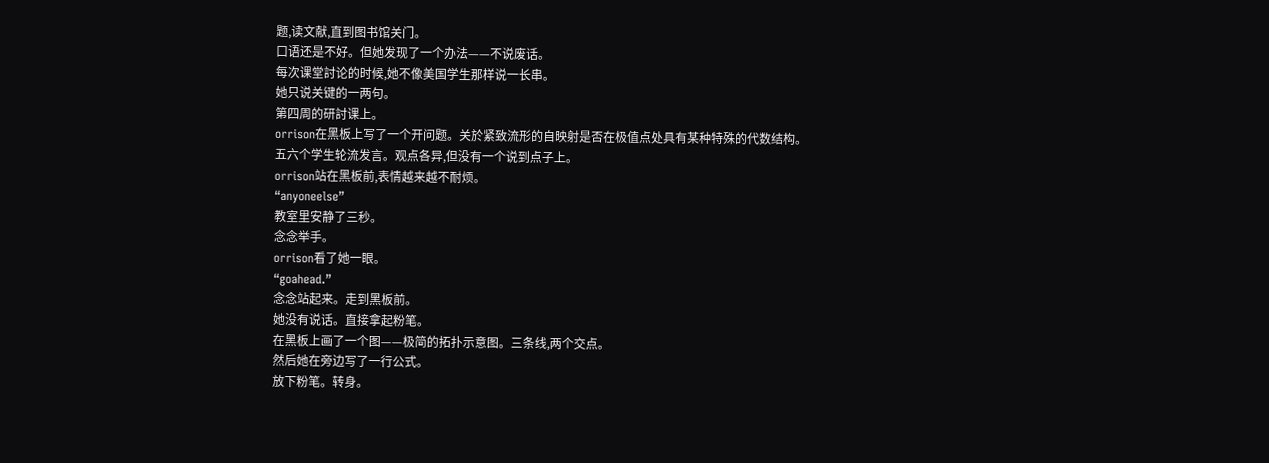题,读文献,直到图书馆关门。
口语还是不好。但她发现了一个办法——不说废话。
每次课堂討论的时候,她不像美国学生那样说一长串。
她只说关键的一两句。
第四周的研討课上。
orrison在黑板上写了一个开问题。关於紧致流形的自映射是否在极值点处具有某种特殊的代数结构。
五六个学生轮流发言。观点各异,但没有一个说到点子上。
orrison站在黑板前,表情越来越不耐烦。
“anyoneelse”
教室里安静了三秒。
念念举手。
orrison看了她一眼。
“goahead.”
念念站起来。走到黑板前。
她没有说话。直接拿起粉笔。
在黑板上画了一个图——极简的拓扑示意图。三条线,两个交点。
然后她在旁边写了一行公式。
放下粉笔。转身。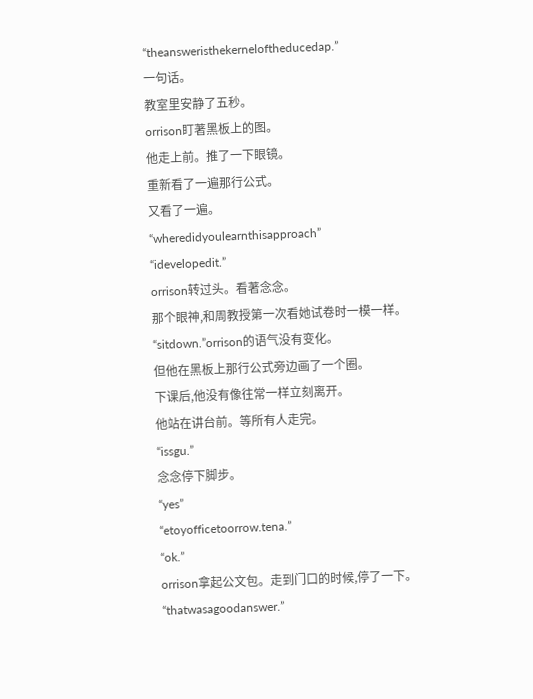“theansweristhekerneloftheducedap.”
一句话。
教室里安静了五秒。
orrison盯著黑板上的图。
他走上前。推了一下眼镜。
重新看了一遍那行公式。
又看了一遍。
“wheredidyoulearnthisapproach”
“idevelopedit.”
orrison转过头。看著念念。
那个眼神,和周教授第一次看她试卷时一模一样。
“sitdown.”orrison的语气没有变化。
但他在黑板上那行公式旁边画了一个圈。
下课后,他没有像往常一样立刻离开。
他站在讲台前。等所有人走完。
“issgu.”
念念停下脚步。
“yes”
“etoyofficetoorrow.tena.”
“ok.”
orrison拿起公文包。走到门口的时候,停了一下。
“thatwasagoodanswer.”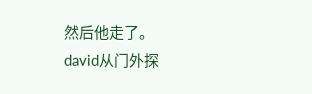然后他走了。
david从门外探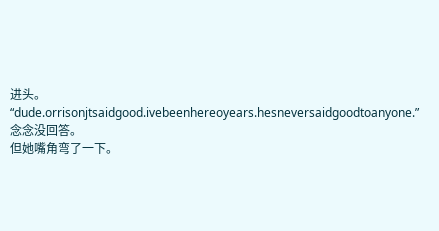进头。
“dude.orrisonjtsaidgood.ivebeenhereoyears.hesneversaidgoodtoanyone.”
念念没回答。
但她嘴角弯了一下。